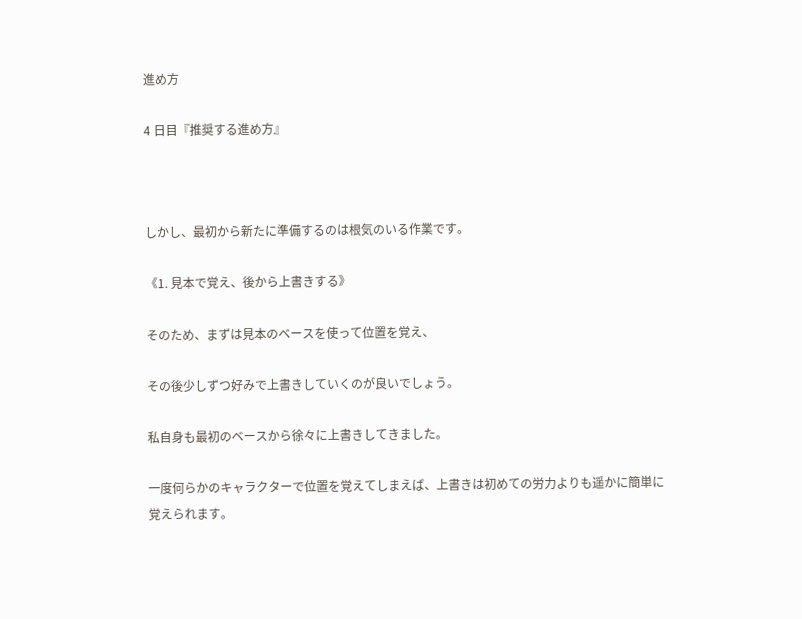進め方

4 日目『推奨する進め方』



しかし、最初から新たに準備するのは根気のいる作業です。

《1. 見本で覚え、後から上書きする》

そのため、まずは見本のベースを使って位置を覚え、

その後少しずつ好みで上書きしていくのが良いでしょう。

私自身も最初のベースから徐々に上書きしてきました。

一度何らかのキャラクターで位置を覚えてしまえば、上書きは初めての労力よりも遥かに簡単に覚えられます。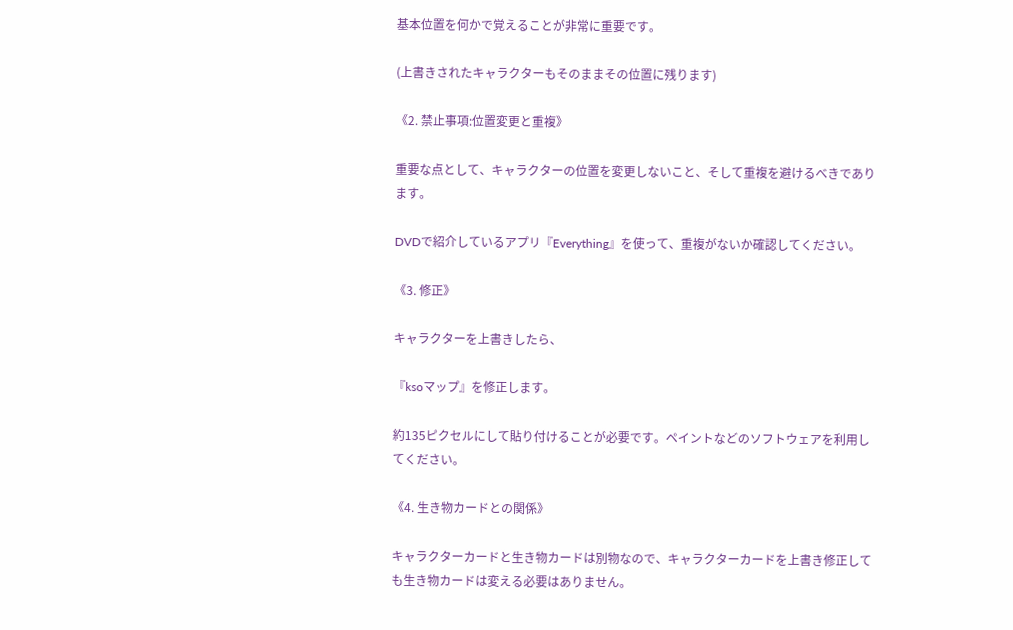基本位置を何かで覚えることが非常に重要です。

(上書きされたキャラクターもそのままその位置に残ります)

《2. 禁止事項:位置変更と重複》

重要な点として、キャラクターの位置を変更しないこと、そして重複を避けるべきであります。

DVDで紹介しているアプリ『Everything』を使って、重複がないか確認してください。

《3. 修正》

キャラクターを上書きしたら、

『ksoマップ』を修正します。

約135ピクセルにして貼り付けることが必要です。ペイントなどのソフトウェアを利用してください。

《4. 生き物カードとの関係》

キャラクターカードと生き物カードは別物なので、キャラクターカードを上書き修正しても生き物カードは変える必要はありません。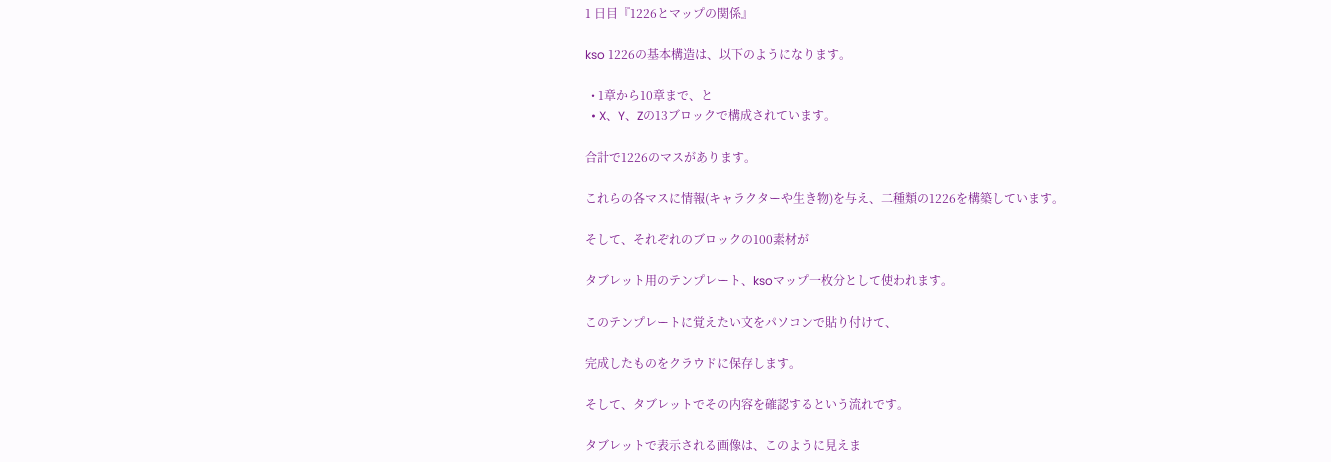1 日目『1226とマップの関係』

kso 1226の基本構造は、以下のようになります。

  • 1章から10章まで、と
  • X、Y、Zの13ブロックで構成されています。

合計で1226のマスがあります。

これらの各マスに情報(キャラクターや生き物)を与え、二種類の1226を構築しています。

そして、それぞれのブロックの100素材が

タブレット用のテンプレート、ksoマップ一枚分として使われます。

このテンプレートに覚えたい文をパソコンで貼り付けて、

完成したものをクラウドに保存します。

そして、タブレットでその内容を確認するという流れです。

タブレットで表示される画像は、このように見えま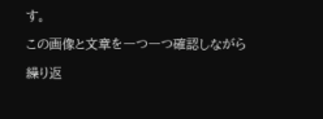す。

この画像と文章を一つ一つ確認しながら

繰り返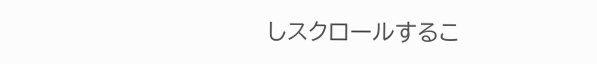しスクロールするこ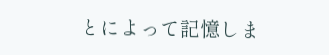とによって記憶しま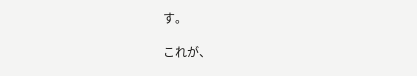す。

これが、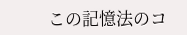この記憶法のコ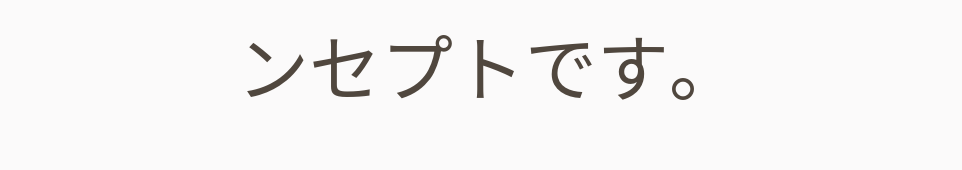ンセプトです。